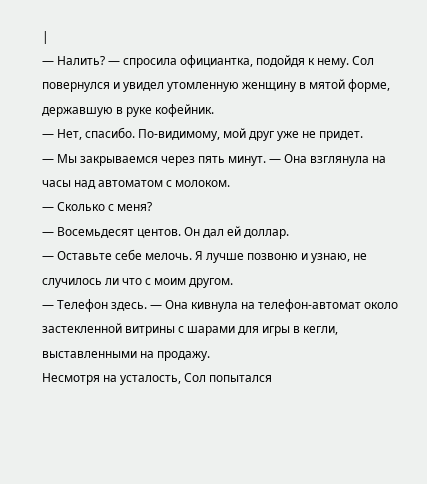|
— Налить? — спросила официантка, подойдя к нему. Сол повернулся и увидел утомленную женщину в мятой форме, державшую в руке кофейник.
— Нет, спасибо. По-видимому, мой друг уже не придет.
— Мы закрываемся через пять минут. — Она взглянула на часы над автоматом с молоком.
— Сколько с меня?
— Восемьдесят центов. Он дал ей доллар.
— Оставьте себе мелочь. Я лучше позвоню и узнаю, не случилось ли что с моим другом.
— Телефон здесь. — Она кивнула на телефон-автомат около застекленной витрины с шарами для игры в кегли, выставленными на продажу.
Несмотря на усталость, Сол попытался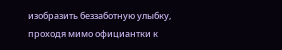изобразить беззаботную улыбку, проходя мимо официантки к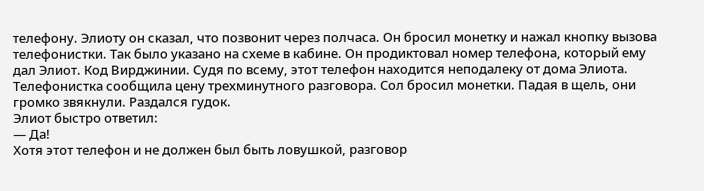телефону. Элиоту он сказал, что позвонит через полчаса. Он бросил монетку и нажал кнопку вызова телефонистки. Так было указано на схеме в кабине. Он продиктовал номер телефона, который ему дал Элиот. Код Вирджинии. Судя по всему, этот телефон находится неподалеку от дома Элиота.
Телефонистка сообщила цену трехминутного разговора. Сол бросил монетки. Падая в щель, они громко звякнули. Раздался гудок.
Элиот быстро ответил:
— Да!
Хотя этот телефон и не должен был быть ловушкой, разговор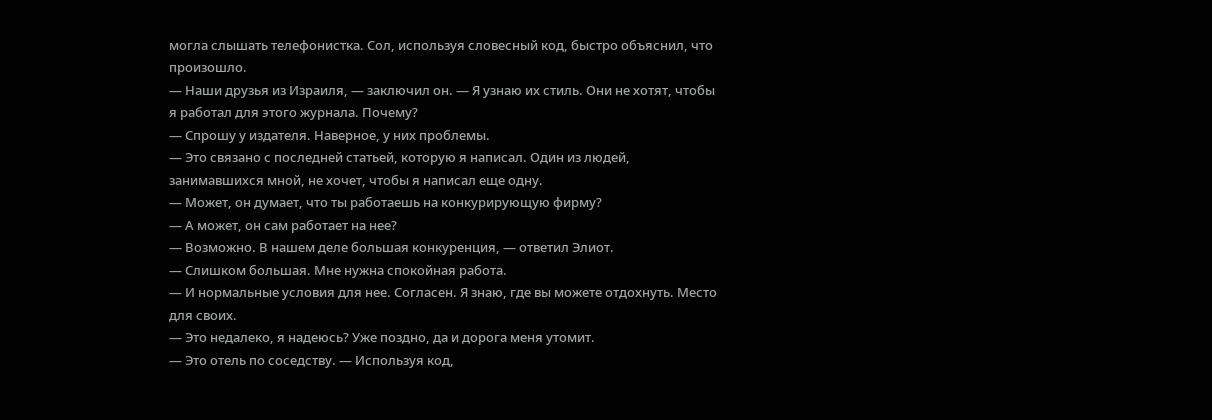могла слышать телефонистка. Сол, используя словесный код, быстро объяснил, что произошло.
— Наши друзья из Израиля, — заключил он. — Я узнаю их стиль. Они не хотят, чтобы я работал для этого журнала. Почему?
— Спрошу у издателя. Наверное, у них проблемы.
— Это связано с последней статьей, которую я написал. Один из людей, занимавшихся мной, не хочет, чтобы я написал еще одну.
— Может, он думает, что ты работаешь на конкурирующую фирму?
— А может, он сам работает на нее?
— Возможно. В нашем деле большая конкуренция, — ответил Элиот.
— Слишком большая. Мне нужна спокойная работа.
— И нормальные условия для нее. Согласен. Я знаю, где вы можете отдохнуть. Место для своих.
— Это недалеко, я надеюсь? Уже поздно, да и дорога меня утомит.
— Это отель по соседству. — Используя код,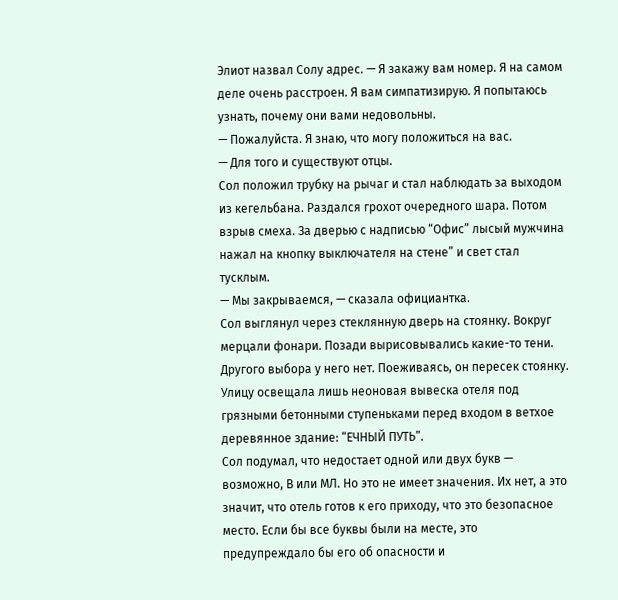Элиот назвал Солу адрес. — Я закажу вам номер. Я на самом деле очень расстроен. Я вам симпатизирую. Я попытаюсь узнать, почему они вами недовольны.
— Пожалуйста. Я знаю, что могу положиться на вас.
— Для того и существуют отцы.
Сол положил трубку на рычаг и стал наблюдать за выходом из кегельбана. Раздался грохот очередного шара. Потом взрыв смеха. За дверью с надписью “Офис” лысый мужчина нажал на кнопку выключателя на стене” и свет стал тусклым.
— Мы закрываемся, — сказала официантка.
Сол выглянул через стеклянную дверь на стоянку. Вокруг мерцали фонари. Позади вырисовывались какие-то тени. Другого выбора у него нет. Поеживаясь, он пересек стоянку.
Улицу освещала лишь неоновая вывеска отеля под грязными бетонными ступеньками перед входом в ветхое деревянное здание: “ЕЧНЫЙ ПУТЬ”.
Сол подумал, что недостает одной или двух букв — возможно, В или МЛ. Но это не имеет значения. Их нет, а это значит, что отель готов к его приходу, что это безопасное место. Если бы все буквы были на месте, это предупреждало бы его об опасности и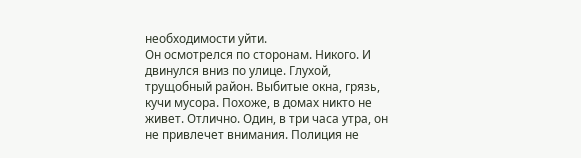необходимости уйти.
Он осмотрелся по сторонам. Никого. И двинулся вниз по улице. Глухой, трущобный район. Выбитые окна, грязь, кучи мусора. Похоже, в домах никто не живет. Отлично. Один, в три часа утра, он не привлечет внимания. Полиция не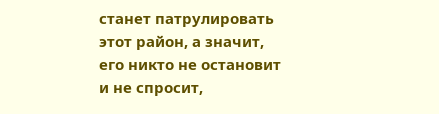станет патрулировать этот район, а значит, его никто не остановит и не спросит,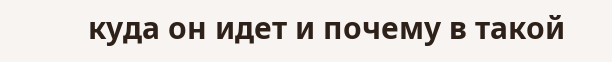куда он идет и почему в такой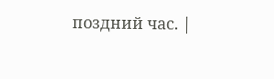поздний час. |